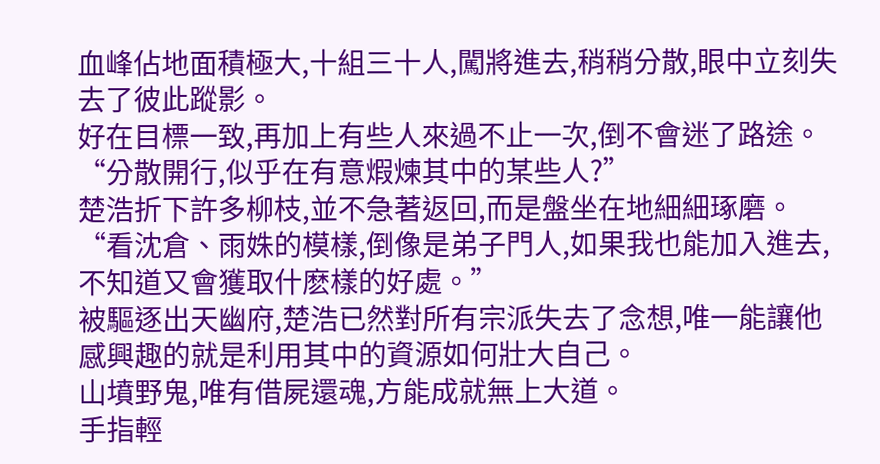血峰佔地面積極大,十組三十人,闖將進去,稍稍分散,眼中立刻失去了彼此蹤影。
好在目標一致,再加上有些人來過不止一次,倒不會迷了路途。
“分散開行,似乎在有意煆煉其中的某些人?”
楚浩折下許多柳枝,並不急著返回,而是盤坐在地細細琢磨。
“看沈倉、雨姝的模樣,倒像是弟子門人,如果我也能加入進去,不知道又會獲取什麽樣的好處。”
被驅逐出天幽府,楚浩已然對所有宗派失去了念想,唯一能讓他感興趣的就是利用其中的資源如何壯大自己。
山墳野鬼,唯有借屍還魂,方能成就無上大道。
手指輕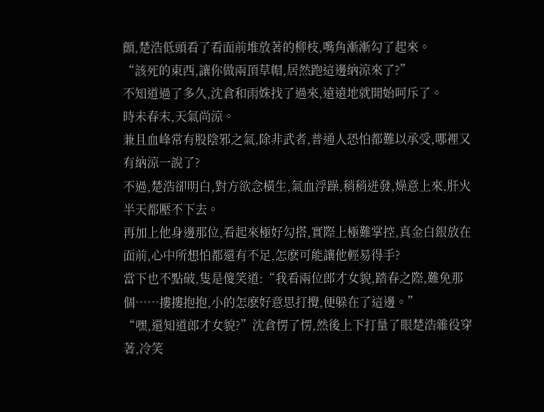顫,楚浩低頭看了看面前堆放著的柳枝,嘴角漸漸勾了起來。
“該死的東西,讓你做兩頂草帽,居然跑這邊納涼來了?”
不知道過了多久,沈倉和雨姝找了過來,遠遠地就開始呵斥了。
時未春末,天氣尚涼。
兼且血峰常有股陰邪之氣,除非武者,普通人恐怕都難以承受,哪裡又有納涼一說了?
不過,楚浩卻明白,對方欲念橫生,氣血浮躁,稍稍迸發,燥意上來,肝火半天都壓不下去。
再加上他身邊那位,看起來極好勾搭,實際上極難掌控,真金白銀放在面前,心中所想怕都還有不足,怎麽可能讓他輕易得手?
當下也不點破,隻是傻笑道:“我看兩位郎才女貌,踏春之際,難免那個……摟摟抱抱,小的怎麽好意思打攪,便躲在了這邊。”
“嘿,還知道郎才女貌?”沈倉愣了愣,然後上下打量了眼楚浩雜役穿著,冷笑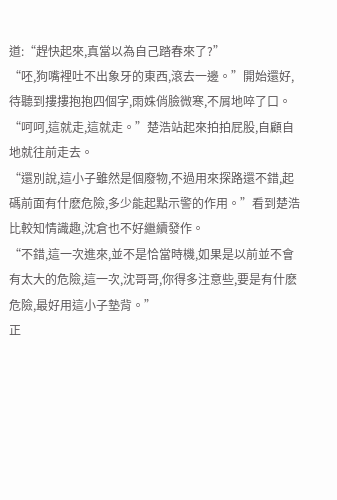道:“趕快起來,真當以為自己踏春來了?”
“呸,狗嘴裡吐不出象牙的東西,滾去一邊。”開始還好,待聽到摟摟抱抱四個字,雨姝俏臉微寒,不屑地啐了口。
“呵呵,這就走,這就走。”楚浩站起來拍拍屁股,自顧自地就往前走去。
“還別說,這小子雖然是個廢物,不過用來探路還不錯,起碼前面有什麽危險,多少能起點示警的作用。”看到楚浩比較知情識趣,沈倉也不好繼續發作。
“不錯,這一次進來,並不是恰當時機,如果是以前並不會有太大的危險,這一次,沈哥哥,你得多注意些,要是有什麽危險,最好用這小子墊背。”
正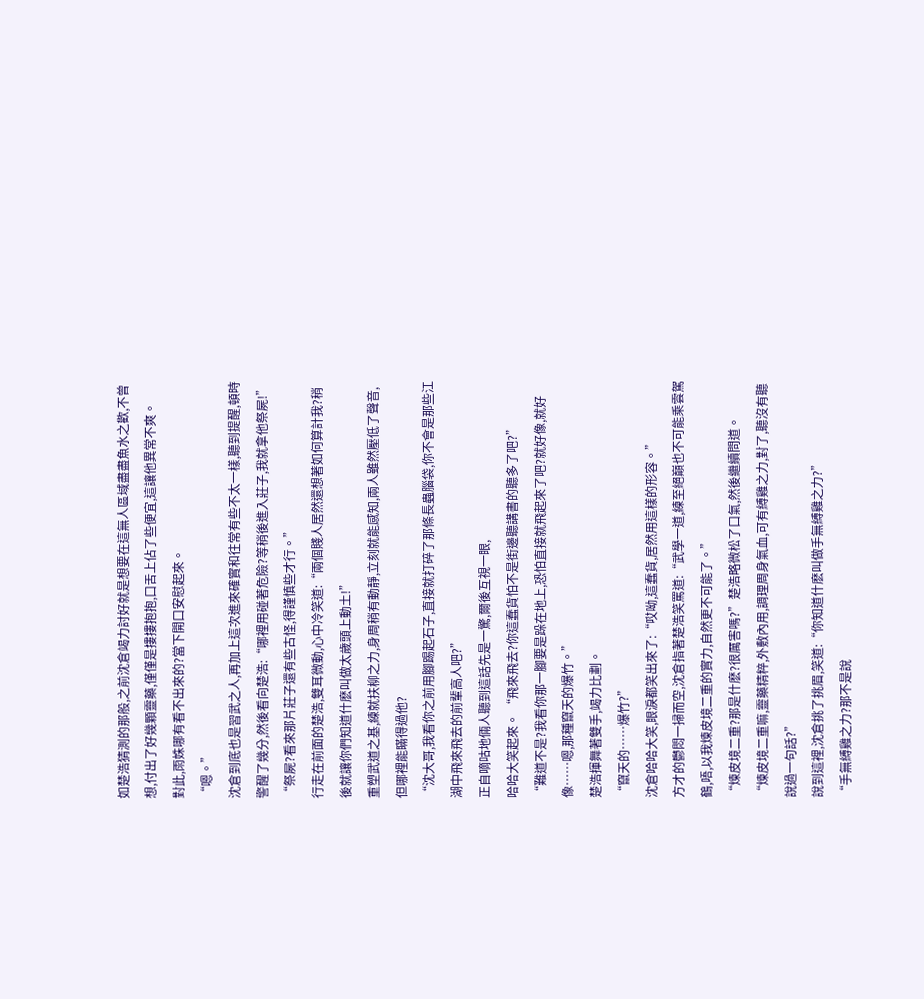如楚浩猜測的那般,之前沈倉竭力討好就是想要在這無人區域盡盡魚水之歡,不曾想,付出了好幾顆靈藥,僅僅是摟摟抱抱,口舌上佔了些便宜,這讓他異常不爽。
對此,雨姝哪有看不出來的?當下開口安慰起來。
“嗯。”
沈倉到底也是習武之人,再加上這次進來確實和往常有些不太一樣,聽到提醒,頓時警醒了幾分,然後看向楚浩:“哪裡用碰著危險?等稍後進入莊子,我就拿他祭屍!”
“祭屍?看來那片莊子還有些古怪,得謹慎些才行。”
行走在前面的楚浩,雙耳微動,心中冷笑道:“兩個賤人居然還想著如何算計我?稍後就讓你們知道什麽叫做太歲頭上動土!”
重塑武道之基,練就扶柳之力,身周稍有動靜,立刻就能感知,兩人雖然壓低了聲音,但哪裡能瞞得過他?
“沈大哥,我看你之前用腳踢起石子,直接就打碎了那條長蟲腦袋,你不會是那些江湖中飛來飛去的前輩高人吧?”
正自嘀咕地倆人聽到這話先是一驚,爾後互視一眼,
哈哈大笑起來。 “飛來飛去?你這蠢貨怕不是街邊聽講書的聽多了吧?”
“難道不是?我看你那一腳要是跺在地上,恐怕直接就飛起來了吧?就好像,就好像……嗯,那種竄天的爆竹。”
楚浩揮舞著雙手,竭力比劃。
“竄天的……爆竹?”
沈倉哈哈大笑,眼淚都笑出來了:“哎呦,這蠢貨,居然用這樣的形容。”
方才的鬱悶一掃而空,沈倉指著楚浩笑罵道:“武學一道,練至絕巔也不可能乘雲駕鶴,唔,以我煉皮境二重的實力,自然更不可能了。”
“煉皮境二重?那是什麽?很厲害嗎?”楚浩略微松了口氣,然後繼續問道。
“煉皮境二重嘛,靈藥精粹,外敷內用,調理周身氣血,可有縛雞之力,對了,聽沒有聽說過一句話?”
說到這裡,沈倉挑了挑眉,笑道:“你知道什麽叫做手無縛雞之力?”
“手無縛雞之力?那不是說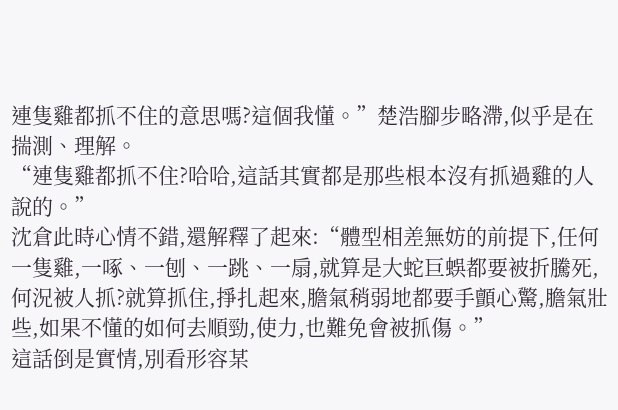連隻雞都抓不住的意思嗎?這個我懂。”楚浩腳步略滯,似乎是在揣測、理解。
“連隻雞都抓不住?哈哈,這話其實都是那些根本沒有抓過雞的人說的。”
沈倉此時心情不錯,還解釋了起來:“體型相差無妨的前提下,任何一隻雞,一啄、一刨、一跳、一扇,就算是大蛇巨蜈都要被折騰死,何況被人抓?就算抓住,掙扎起來,膽氣稍弱地都要手顫心驚,膽氣壯些,如果不懂的如何去順勁,使力,也難免會被抓傷。”
這話倒是實情,別看形容某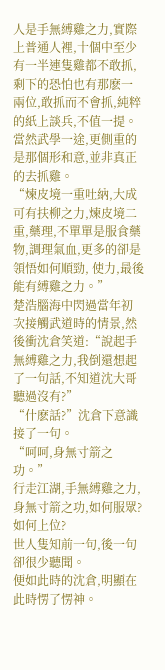人是手無縛雞之力,實際上普通人裡,十個中至少有一半連隻雞都不敢抓,剩下的恐怕也有那麽一兩位,敢抓而不會抓,純粹的紙上談兵,不值一提。
當然武學一途,更側重的是那個形和意,並非真正的去抓雞。
“煉皮境一重吐納,大成可有扶柳之力,煉皮境二重,藥理,不單單是服食藥物,調理氣血,更多的卻是領悟如何順勁, 使力,最後能有縛雞之力。”
楚浩腦海中閃過當年初次接觸武道時的情景,然後衝沈倉笑道:“說起手無縛雞之力,我倒還想起了一句話,不知道沈大哥聽過沒有?”
“什麽話?”沈倉下意識接了一句。
“呵呵,身無寸箭之功。”
行走江湖,手無縛雞之力,身無寸箭之功,如何服眾?如何上位?
世人隻知前一句,後一句卻很少聽聞。
便如此時的沈倉,明顯在此時愣了愣神。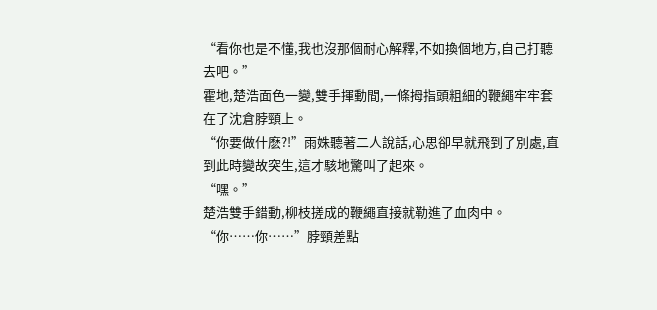“看你也是不懂,我也沒那個耐心解釋,不如換個地方,自己打聽去吧。”
霍地,楚浩面色一變,雙手揮動間,一條拇指頭粗細的鞭繩牢牢套在了沈倉脖頸上。
“你要做什麽?!”雨姝聽著二人說話,心思卻早就飛到了別處,直到此時變故突生,這才駭地驚叫了起來。
“嘿。”
楚浩雙手錯動,柳枝搓成的鞭繩直接就勒進了血肉中。
“你……你……”脖頸差點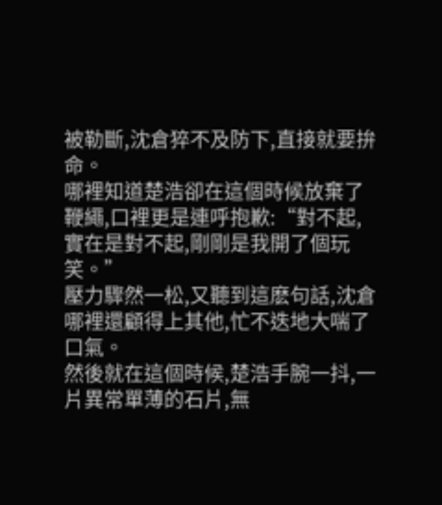被勒斷,沈倉猝不及防下,直接就要拚命。
哪裡知道楚浩卻在這個時候放棄了鞭繩,口裡更是連呼抱歉:“對不起,實在是對不起,剛剛是我開了個玩笑。”
壓力驟然一松,又聽到這麽句話,沈倉哪裡還顧得上其他,忙不迭地大喘了口氣。
然後就在這個時候,楚浩手腕一抖,一片異常單薄的石片,無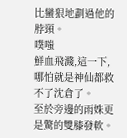比蠻狠地劃過他的脖頸。
噗嗤
鮮血飛濺,這一下,哪怕就是神仙都救不了沈倉了。
至於旁邊的雨姝更是驚的雙膝發軟。